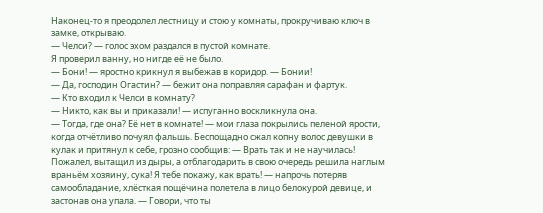Наконец-то я преодолел лестницу и стою у комнаты, прокручиваю ключ в замке, открываю.
— Челси? — голос эхом раздался в пустой комнате.
Я проверил ванну, но нигде её не было.
— Бони! — яростно крикнул я выбежав в коридор. — Бонии!
— Да, господин Огастин? — бежит она поправляя сарафан и фартук.
— Кто входил к Челси в комнату?
— Никто, как вы и приказали! — испуганно воскликнула она.
— Тогда, где она? Её нет в комнате! — мои глаза покрылись пеленой ярости, когда отчётливо почуял фальшь. Беспощадно сжал копну волос девушки в кулак и притянул к себе, грозно сообщив: — Врать так и не научилась! Пожалел, вытащил из дыры, а отблагодарить в свою очередь решила наглым враньём хозяину, сука! Я тебе покажу, как врать! — напрочь потеряв самообладание, хлёсткая пощёчина полетела в лицо белокурой девице, и застонав она упала. — Говори, что ты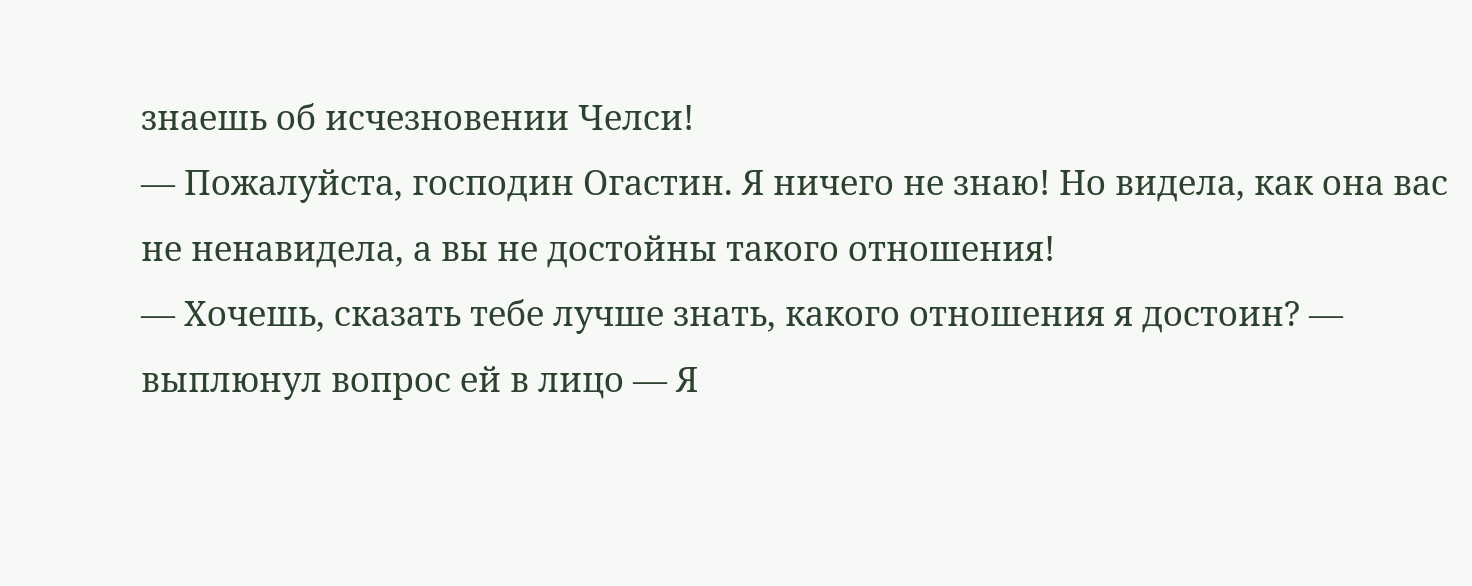знаешь об исчезновении Челси!
— Пожалуйста, господин Огастин. Я ничего не знаю! Но видела, как она вас не ненавидела, а вы не достойны такого отношения!
— Хочешь, сказать тебе лучше знать, какого отношения я достоин? — выплюнул вопрос ей в лицо — Я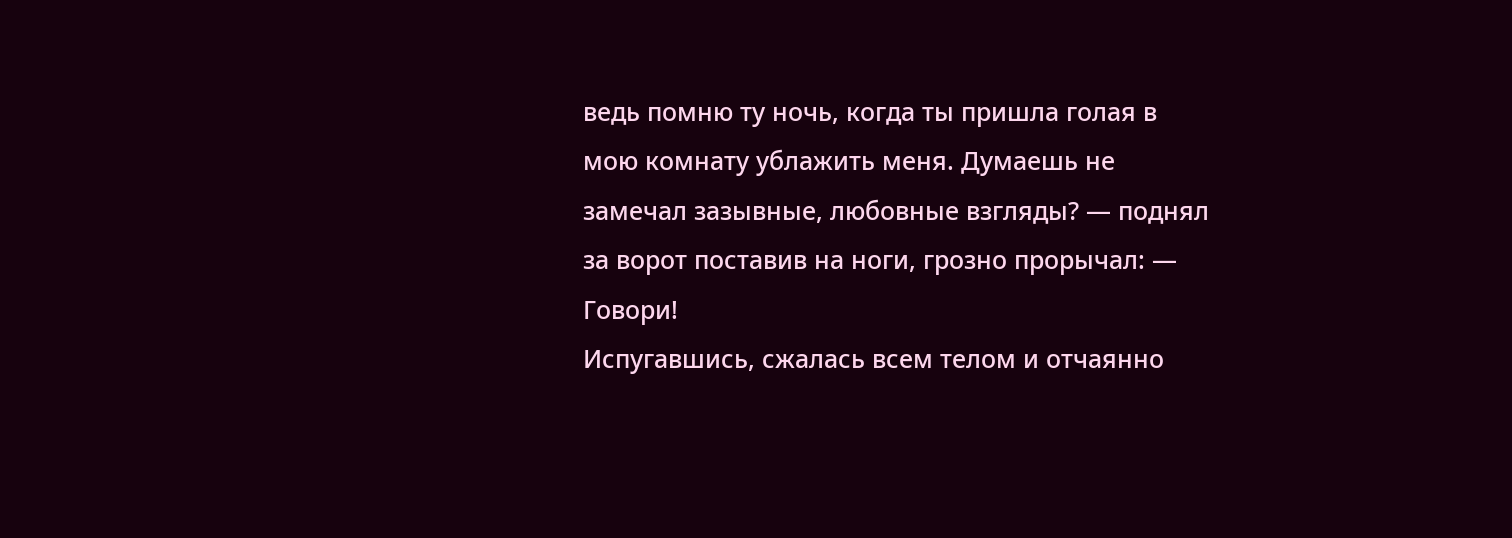ведь помню ту ночь, когда ты пришла голая в мою комнату ублажить меня. Думаешь не замечал зазывные, любовные взгляды? — поднял за ворот поставив на ноги, грозно прорычал: — Говори!
Испугавшись, сжалась всем телом и отчаянно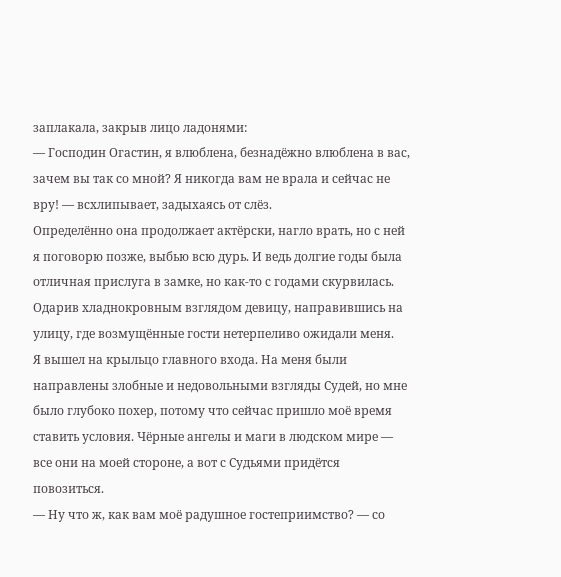заплакала, закрыв лицо ладонями:
— Господин Огастин, я влюблена, безнадёжно влюблена в вас, зачем вы так со мной? Я никогда вам не врала и сейчас не вру! — всхлипывает, задыхаясь от слёз.
Определённо она продолжает актёрски, нагло врать, но с ней я поговорю позже, выбью всю дурь. И ведь долгие годы была отличная прислуга в замке, но как-то с годами скурвилась.
Одарив хладнокровным взглядом девицу, направившись на улицу, где возмущённые гости нетерпеливо ожидали меня.
Я вышел на крыльцо главного входа. На меня были направлены злобные и недовольными взгляды Судей, но мне было глубоко похер, потому что сейчас пришло моё время ставить условия. Чёрные ангелы и маги в людском мире — все они на моей стороне, а вот с Судьями придётся повозиться.
— Ну что ж, как вам моё радушное гостеприимство? — со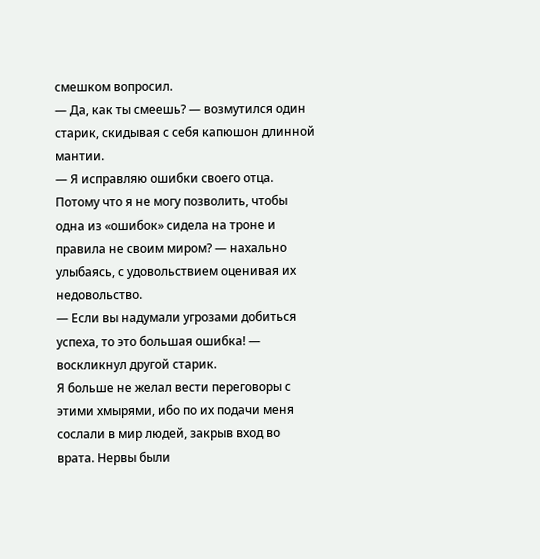смешком вопросил.
— Да, как ты смеешь? — возмутился один старик, скидывая с себя капюшон длинной мантии.
— Я исправляю ошибки своего отца. Потому что я не могу позволить, чтобы одна из «ошибок» сидела на троне и правила не своим миром? — нахально улыбаясь, с удовольствием оценивая их недовольство.
— Если вы надумали угрозами добиться успеха, то это большая ошибка! — воскликнул другой старик.
Я больше не желал вести переговоры с этими хмырями, ибо по их подачи меня сослали в мир людей, закрыв вход во врата. Нервы были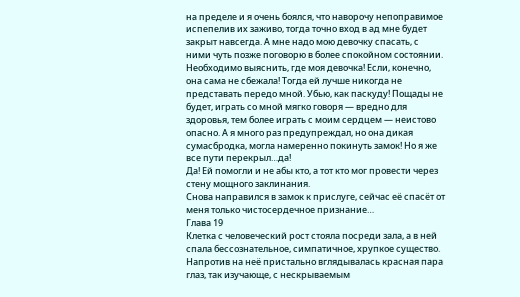на пределе и я очень боялся, что наворочу непоправимое испепелив их заживо, тогда точно вход в ад мне будет закрыт навсегда. А мне надо мою девочку спасать, с ними чуть позже поговорю в более спокойном состоянии. Необходимо выяснить, где моя девочка! Если, конечно, она сама не сбежала! Тогда ей лучше никогда не представать передо мной. Убью, как паскуду! Пощады не будет, играть со мной мягко говоря — вредно для здоровья, тем более играть с моим сердцем — неистово опасно. А я много раз предупреждал, но она дикая сумасбродка, могла намеренно покинуть замок! Но я же все пути перекрыл…да!
Да! Ей помогли и не абы кто, а тот кто мог провести через стену мощного заклинания.
Снова направился в замок к прислуге, сейчас её спасёт от меня только чистосердечное признание…
Глава 19
Клетка с человеческий рост стояла посреди зала, а в ней спала бессознательное, симпатичное, хрупкое существо. Напротив на неё пристально вглядывалась красная пара глаз, так изучающе, с нескрываемым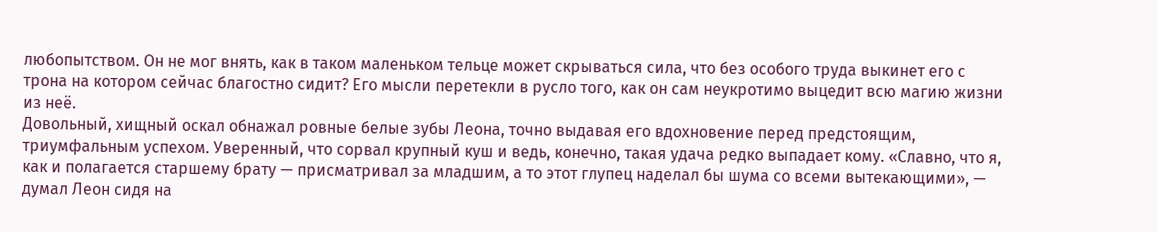любопытством. Он не мог внять, как в таком маленьком тельце может скрываться сила, что без особого труда выкинет его с трона на котором сейчас благостно сидит? Его мысли перетекли в русло того, как он сам неукротимо выцедит всю магию жизни из неё.
Довольный, хищный оскал обнажал ровные белые зубы Леона, точно выдавая его вдохновение перед предстоящим, триумфальным успехом. Уверенный, что сорвал крупный куш и ведь, конечно, такая удача редко выпадает кому. «Славно, что я, как и полагается старшему брату — присматривал за младшим, а то этот глупец наделал бы шума со всеми вытекающими», — думал Леон сидя на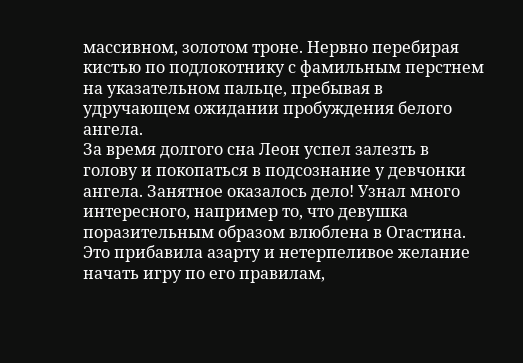массивном, золотом троне. Нервно перебирая кистью по подлокотнику с фамильным перстнем на указательном пальце, пребывая в удручающем ожидании пробуждения белого ангела.
За время долгого сна Леон успел залезть в голову и покопаться в подсознание у девчонки ангела. Занятное оказалось дело! Узнал много интересного, например то, что девушка поразительным образом влюблена в Огастина. Это прибавила азарту и нетерпеливое желание начать игру по его правилам,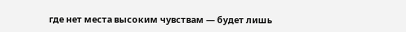где нет места высоким чувствам — будет лишь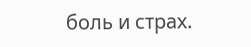боль и страх.